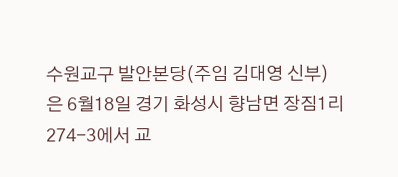수원교구 발안본당(주임 김대영 신부)은 6월18일 경기 화성시 향남면 장짐1리 274-3에서 교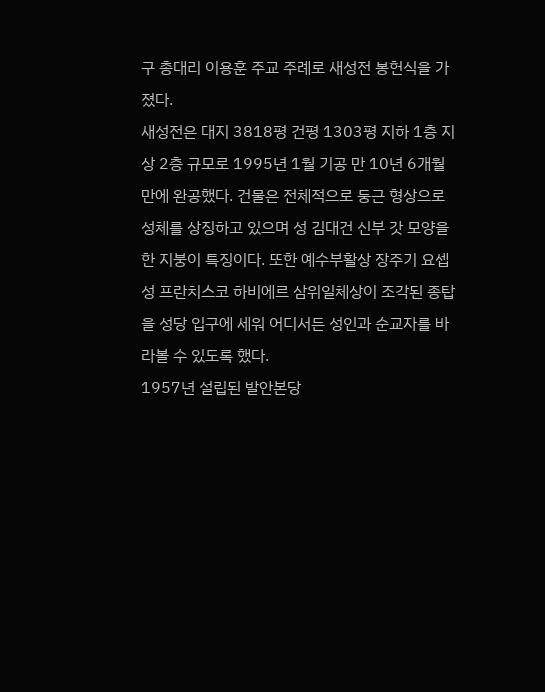구 총대리 이용훈 주교 주례로 새성전 봉헌식을 가졌다.
새성전은 대지 3818평 건평 1303평 지하 1층 지상 2층 규모로 1995년 1월 기공 만 10년 6개월만에 완공했다. 건물은 전체적으로 둥근 형상으로 성체를 상징하고 있으며 성 김대건 신부 갓 모양을 한 지붕이 특징이다. 또한 예수부활상 장주기 요셉 성 프란치스코 하비에르 삼위일체상이 조각된 종탑을 성당 입구에 세워 어디서든 성인과 순교자를 바라볼 수 있도록 했다.
1957년 설립된 발안본당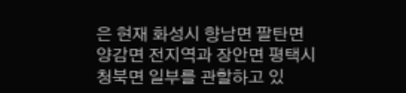은 현재 화성시 향남면 팔탄면 양감면 전지역과 장안면 평택시 청북면 일부를 관할하고 있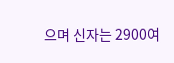으며 신자는 2900여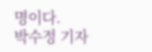명이다.
박수정 기자